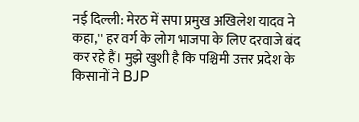नई दिल्ली: मेरठ में सपा प्रमुख अखिलेश यादव ने कहा,'' हर वर्ग के लोग भाजपा के लिए दरवाजे बंद कर रहे हैं। मुझे खुशी है कि पश्चिमी उत्तर प्रदेश के किसानों ने BJP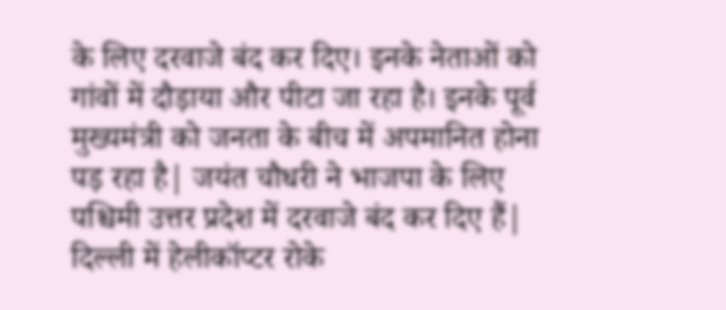के लिए दरवाजे बंद कर दिए। इनके नेताओं को गांवों में दौड़ाया और पीटा जा रहा है। इनके पूर्व मुख्यमंत्री को जनता के बीच में अपमानित होना पड़ रहा है| जयंत चौधरी ने भाजपा के लिए पश्चिमी उत्तर प्रदेश में दरवाजे बंद कर दिए हैं|
दिल्ली में हेलीकॉप्टर रोके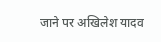जाने पर अखिलेश यादव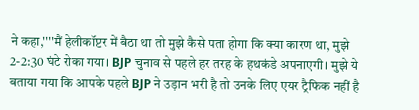ने कहा,''''मैं हेलीकॉप्टर में बैठा था तो मुझे कैसे पता होगा कि क्या कारण था, मुझे 2-2:30 घंटे रोका गया। BJP चुनाव से पहले हर तरह के हथकंडे अपनाएगी। मुझे ये बताया गया कि आपके पहले BJP ने उड़ान भरी है तो उनके लिए एयर ट्रैफिक नहीं है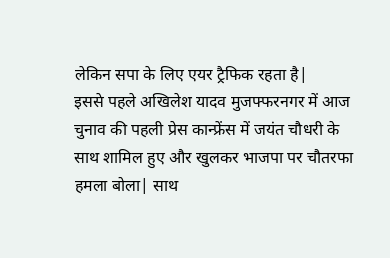लेकिन सपा के लिए एयर ट्रैफिक रहता है|
इससे पहले अखिलेश यादव मुजफ्फरनगर में आज चुनाव की पहली प्रेस कान्फ्रेंस में जयंत चौधरी के साथ शामिल हुए और खुलकर भाजपा पर चौतरफा हमला बोला| साथ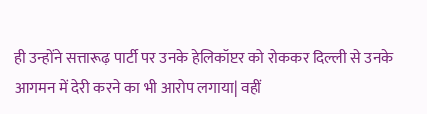ही उन्होंने सत्तारूढ़ पार्टी पर उनके हेलिकॉप्टर को रोककर दिल्ली से उनके आगमन में देरी करने का भी आरोप लगाया| वहीं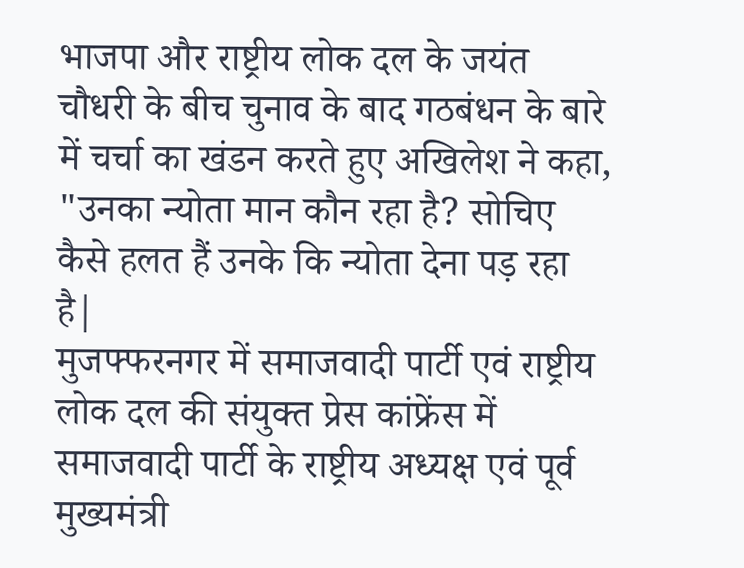भाजपा और राष्ट्रीय लोक दल के जयंत चौधरी के बीच चुनाव के बाद गठबंधन के बारे में चर्चा का खंडन करते हुए अखिलेश ने कहा, "उनका न्योता मान कौन रहा है? सोचिए कैसे हलत हैं उनके कि न्योता देना पड़ रहा है|
मुजफ्फरनगर में समाजवादी पार्टी एवं राष्ट्रीय लोक दल की संयुक्त प्रेस कांफ्रेंस में समाजवादी पार्टी के राष्ट्रीय अध्यक्ष एवं पूर्व मुख्यमंत्री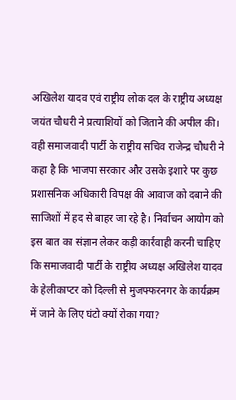अखिलेश यादव एवं राष्ट्रीय लोक दल के राष्ट्रीय अध्यक्ष जयंत चौधरी ने प्रत्याशियों को जिताने की अपील की।
वही समाजवादी पार्टी के राष्ट्रीय सचिव राजेन्द्र चौधरी ने कहा है कि भाजपा सरकार और उसके इशारे पर कुछ प्रशासनिक अधिकारी विपक्ष की आवाज को दबाने की साजिशों में हद से बाहर जा रहे है। निर्वाचन आयोग को इस बात का संज्ञान लेकर कड़ी कार्रवाही करनी चाहिए कि समाजवादी पार्टी के राष्ट्रीय अध्यक्ष अखिलेश यादव के हेलीकाप्टर को दिल्ली से मुजफ्फरनगर के कार्यक्रम में जाने के लिए घंटो क्यों रोका गया?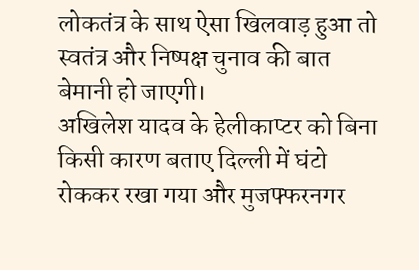लोकतंत्र के साथ ऐसा खिलवाड़ हुआ तो स्वतंत्र और निष्पक्ष चुनाव की बात बेमानी हो जाएगी।
अखिलेश यादव के हेलीकाप्टर को बिना किसी कारण बताए दिल्ली में घंटो रोककर रखा गया और मुजफ्फरनगर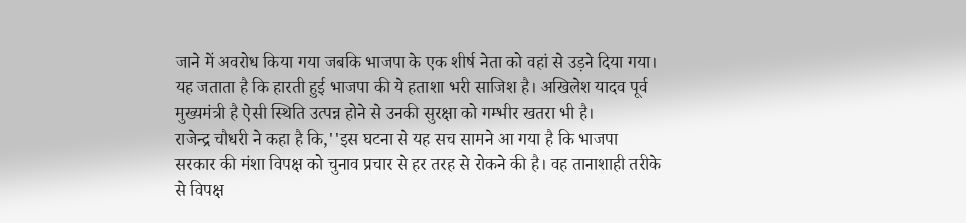जाने में अवरोध किया गया जबकि भाजपा के एक शीर्ष नेता को वहां से उड़ने दिया गया। यह जताता है कि हारती हुई भाजपा की ये हताशा भरी साजिश है। अखिलेश यादव पूर्व मुख्यमंत्री है ऐसी स्थिति उत्पन्न होने से उनकी सुरक्षा को गम्भीर खतरा भी है।
राजेन्द्र चौधरी ने कहा है कि,''इस घटना से यह सच सामने आ गया है कि भाजपा सरकार की मंशा विपक्ष को चुनाव प्रचार से हर तरह से रोकने की है। वह तानाशाही तरीके से विपक्ष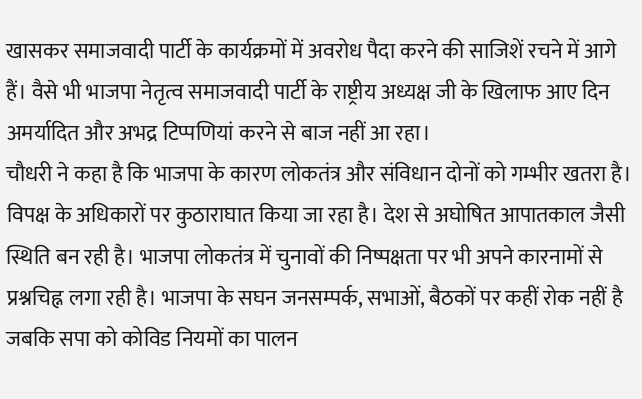खासकर समाजवादी पार्टी के कार्यक्रमों में अवरोध पैदा करने की साजिशें रचने में आगे हैं। वैसे भी भाजपा नेतृत्व समाजवादी पार्टी के राष्ट्रीय अध्यक्ष जी के खिलाफ आए दिन अमर्यादित और अभद्र टिप्पणियां करने से बाज नहीं आ रहा।
चौधरी ने कहा है कि भाजपा के कारण लोकतंत्र और संविधान दोनों को गम्भीर खतरा है। विपक्ष के अधिकारों पर कुठाराघात किया जा रहा है। देश से अघोषित आपातकाल जैसी स्थिति बन रही है। भाजपा लोकतंत्र में चुनावों की निष्पक्षता पर भी अपने कारनामों से प्रश्नचिह्न लगा रही है। भाजपा के सघन जनसम्पर्क, सभाओं, बैठकों पर कहीं रोक नहीं है जबकि सपा को कोविड नियमों का पालन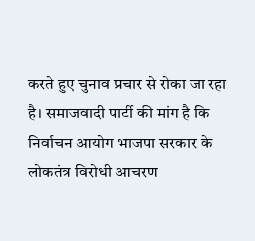करते हुए चुनाव प्रचार से रोका जा रहा है। समाजवादी पार्टी की मांग है कि निर्वाचन आयोग भाजपा सरकार के लोकतंत्र विरोधी आचरण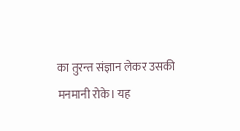का तुरन्त संज्ञान लेकर उसकी मनमानी रोके। यह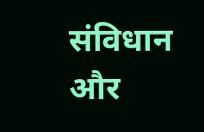संविधान और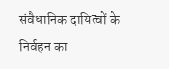संवैधानिक दायित्वों के निर्वहन का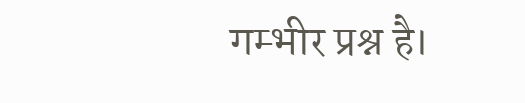गम्भीर प्रश्न है।